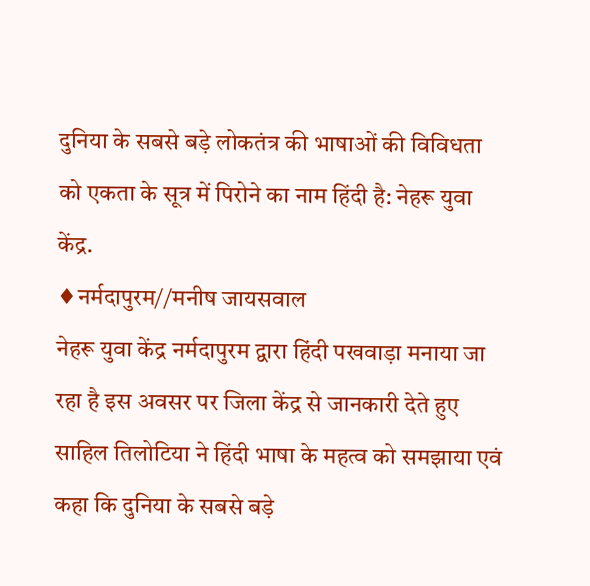दुनिया के सबसे बड़े लोकतंत्र की भाषाओं की विविधता को एकता के सूत्र में पिरोने का नाम हिंदी है: नेहरू युवा केंद्र.
♦नर्मदापुरम//मनीष जायसवाल
नेहरू युवा केंद्र नर्मदापुरम द्वारा हिंदी पखवाड़ा मनाया जा रहा है इस अवसर पर जिला केंद्र से जानकारी देते हुए साहिल तिलोटिया ने हिंदी भाषा के महत्व को समझाया एवं कहा कि दुनिया के सबसे बड़े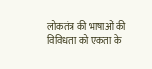लोकतंत्र की भाषाओं की विविधता को एकता के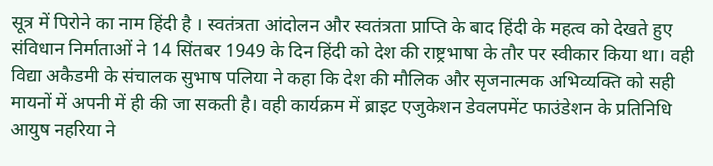सूत्र में पिरोने का नाम हिंदी है । स्वतंत्रता आंदोलन और स्वतंत्रता प्राप्ति के बाद हिंदी के महत्व को देखते हुए संविधान निर्माताओं ने 14 सिंतबर 1949 के दिन हिंदी को देश की राष्ट्रभाषा के तौर पर स्वीकार किया था। वही विद्या अकैडमी के संचालक सुभाष पलिया ने कहा कि देश की मौलिक और सृजनात्मक अभिव्यक्ति को सही मायनों में अपनी में ही की जा सकती है। वही कार्यक्रम में ब्राइट एजुकेशन डेवलपमेंट फाउंडेशन के प्रतिनिधि आयुष नहरिया ने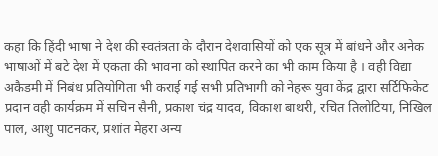कहा कि हिंदी भाषा ने देश की स्वतंत्रता के दौरान देशवासियों को एक सूत्र में बांधने और अनेक भाषाओं में बटे देश में एकता की भावना को स्थापित करने का भी काम किया है । वही विद्या अकैडमी में निबंध प्रतियोगिता भी कराई गई सभी प्रतिभागी को नेहरू युवा केंद्र द्वारा सर्टिफिकेट प्रदान वही कार्यक्रम में सचिन सैनी, प्रकाश चंद्र यादव, विकाश बाथरी, रचित तिलोटिया, निखिल पाल, आशु पाटनकर, प्रशांत मेहरा अन्य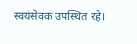स्वयंसेवक उपस्थित रहे।